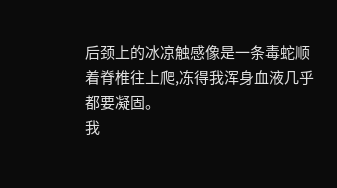后颈上的冰凉触感像是一条毒蛇顺着脊椎往上爬,冻得我浑身血液几乎都要凝固。
我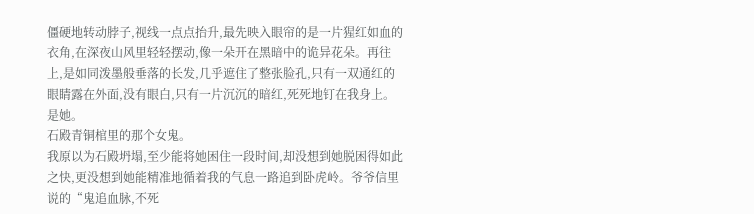僵硬地转动脖子,视线一点点抬升,最先映入眼帘的是一片猩红如血的衣角,在深夜山风里轻轻摆动,像一朵开在黑暗中的诡异花朵。再往上,是如同泼墨般垂落的长发,几乎遮住了整张脸孔,只有一双通红的眼睛露在外面,没有眼白,只有一片沉沉的暗红,死死地钉在我身上。
是她。
石殿青铜棺里的那个女鬼。
我原以为石殿坍塌,至少能将她困住一段时间,却没想到她脱困得如此之快,更没想到她能精准地循着我的气息一路追到卧虎岭。爷爷信里说的“鬼追血脉,不死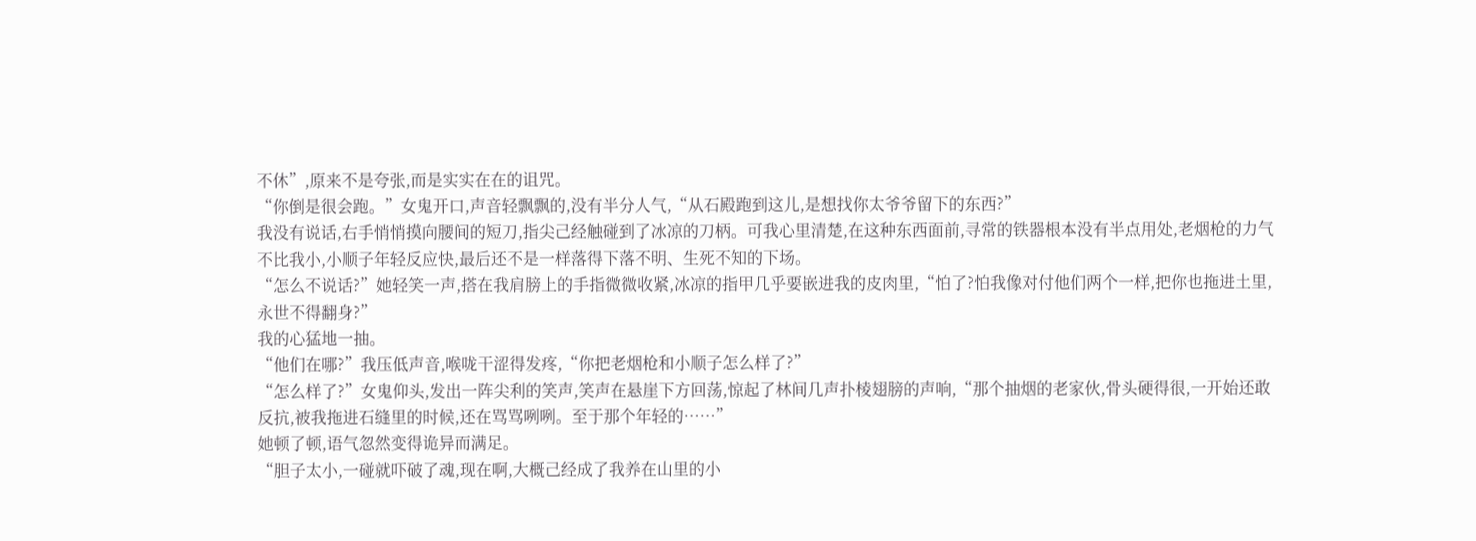不休”,原来不是夸张,而是实实在在的诅咒。
“你倒是很会跑。”女鬼开口,声音轻飘飘的,没有半分人气,“从石殿跑到这儿,是想找你太爷爷留下的东西?”
我没有说话,右手悄悄摸向腰间的短刀,指尖己经触碰到了冰凉的刀柄。可我心里清楚,在这种东西面前,寻常的铁器根本没有半点用处,老烟枪的力气不比我小,小顺子年轻反应快,最后还不是一样落得下落不明、生死不知的下场。
“怎么不说话?”她轻笑一声,搭在我肩膀上的手指微微收紧,冰凉的指甲几乎要嵌进我的皮肉里,“怕了?怕我像对付他们两个一样,把你也拖进土里,永世不得翻身?”
我的心猛地一抽。
“他们在哪?”我压低声音,喉咙干涩得发疼,“你把老烟枪和小顺子怎么样了?”
“怎么样了?”女鬼仰头,发出一阵尖利的笑声,笑声在悬崖下方回荡,惊起了林间几声扑棱翅膀的声响,“那个抽烟的老家伙,骨头硬得很,一开始还敢反抗,被我拖进石缝里的时候,还在骂骂咧咧。至于那个年轻的……”
她顿了顿,语气忽然变得诡异而满足。
“胆子太小,一碰就吓破了魂,现在啊,大概己经成了我养在山里的小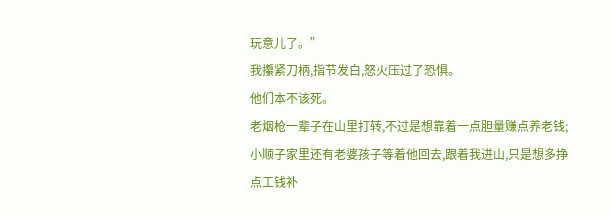玩意儿了。”
我攥紧刀柄,指节发白,怒火压过了恐惧。
他们本不该死。
老烟枪一辈子在山里打转,不过是想靠着一点胆量赚点养老钱;小顺子家里还有老婆孩子等着他回去,跟着我进山,只是想多挣点工钱补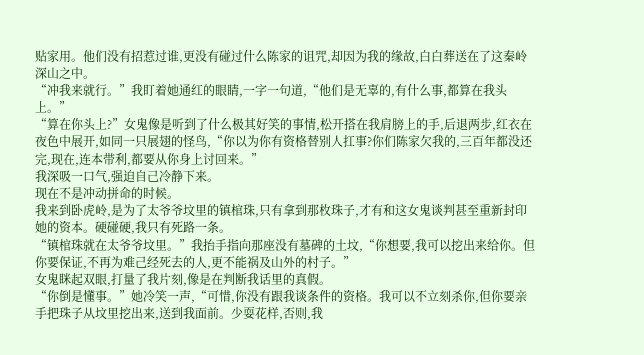贴家用。他们没有招惹过谁,更没有碰过什么陈家的诅咒,却因为我的缘故,白白葬送在了这秦岭深山之中。
“冲我来就行。”我盯着她通红的眼睛,一字一句道,“他们是无辜的,有什么事,都算在我头上。”
“算在你头上?”女鬼像是听到了什么极其好笑的事情,松开搭在我肩膀上的手,后退两步,红衣在夜色中展开,如同一只展翅的怪鸟,“你以为你有资格替别人扛事?你们陈家欠我的,三百年都没还完,现在,连本带利,都要从你身上讨回来。”
我深吸一口气,强迫自己冷静下来。
现在不是冲动拼命的时候。
我来到卧虎岭,是为了太爷爷坟里的镇棺珠,只有拿到那枚珠子,才有和这女鬼谈判甚至重新封印她的资本。硬碰硬,我只有死路一条。
“镇棺珠就在太爷爷坟里。”我抬手指向那座没有墓碑的土坟,“你想要,我可以挖出来给你。但你要保证,不再为难己经死去的人,更不能祸及山外的村子。”
女鬼眯起双眼,打量了我片刻,像是在判断我话里的真假。
“你倒是懂事。”她冷笑一声,“可惜,你没有跟我谈条件的资格。我可以不立刻杀你,但你要亲手把珠子从坟里挖出来,送到我面前。少耍花样,否则,我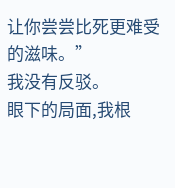让你尝尝比死更难受的滋味。”
我没有反驳。
眼下的局面,我根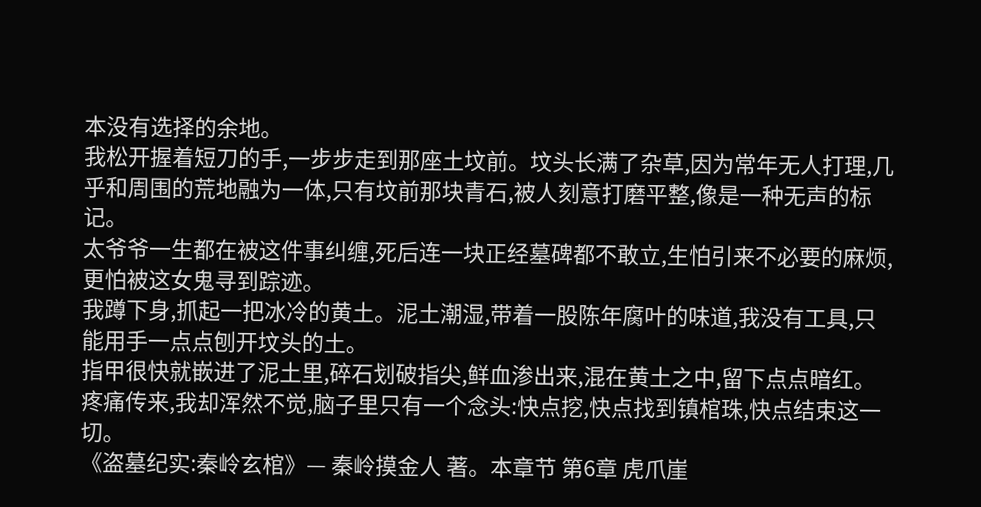本没有选择的余地。
我松开握着短刀的手,一步步走到那座土坟前。坟头长满了杂草,因为常年无人打理,几乎和周围的荒地融为一体,只有坟前那块青石,被人刻意打磨平整,像是一种无声的标记。
太爷爷一生都在被这件事纠缠,死后连一块正经墓碑都不敢立,生怕引来不必要的麻烦,更怕被这女鬼寻到踪迹。
我蹲下身,抓起一把冰冷的黄土。泥土潮湿,带着一股陈年腐叶的味道,我没有工具,只能用手一点点刨开坟头的土。
指甲很快就嵌进了泥土里,碎石划破指尖,鲜血渗出来,混在黄土之中,留下点点暗红。疼痛传来,我却浑然不觉,脑子里只有一个念头:快点挖,快点找到镇棺珠,快点结束这一切。
《盗墓纪实:秦岭玄棺》— 秦岭摸金人 著。本章节 第6章 虎爪崖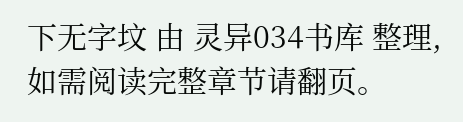下无字坟 由 灵异034书库 整理,如需阅读完整章节请翻页。